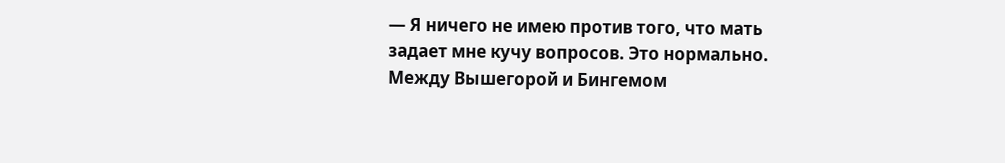— Я ничего не имею против того, что мать задает мне кучу вопросов. Это нормально.
Между Вышегорой и Бингемом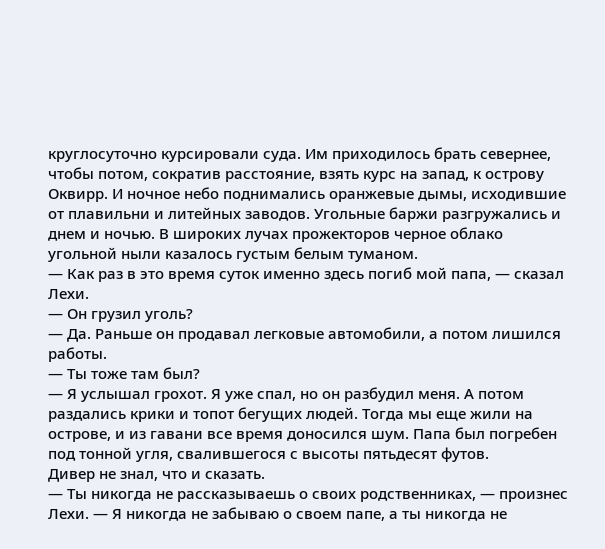круглосуточно курсировали суда. Им приходилось брать севернее, чтобы потом, сократив расстояние, взять курс на запад, к острову Оквирр. И ночное небо поднимались оранжевые дымы, исходившие от плавильни и литейных заводов. Угольные баржи разгружались и днем и ночью. В широких лучах прожекторов черное облако угольной ныли казалось густым белым туманом.
— Как раз в это время суток именно здесь погиб мой папа, — сказал Лехи.
— Он грузил уголь?
— Да. Раньше он продавал легковые автомобили, а потом лишился работы.
— Ты тоже там был?
— Я услышал грохот. Я уже спал, но он разбудил меня. А потом раздались крики и топот бегущих людей. Тогда мы еще жили на острове, и из гавани все время доносился шум. Папа был погребен под тонной угля, свалившегося с высоты пятьдесят футов.
Дивер не знал, что и сказать.
— Ты никогда не рассказываешь о своих родственниках, — произнес Лехи. — Я никогда не забываю о своем папе, а ты никогда не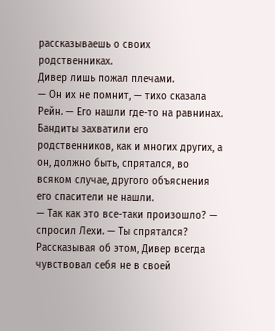рассказываешь о своих родственниках.
Дивер лишь пожал плечами.
— Он их не помнит, — тихо сказала Рейн. — Его нашли где-то на равнинах. Бандиты захватили его родственников, как и многих других, а он, должно быть, спрятался, во всяком случае, другого объяснения его спасители не нашли.
— Так как это все-таки произошло? — спросил Лехи. — Ты спрятался?
Рассказывая об этом, Дивер всегда чувствовал себя не в своей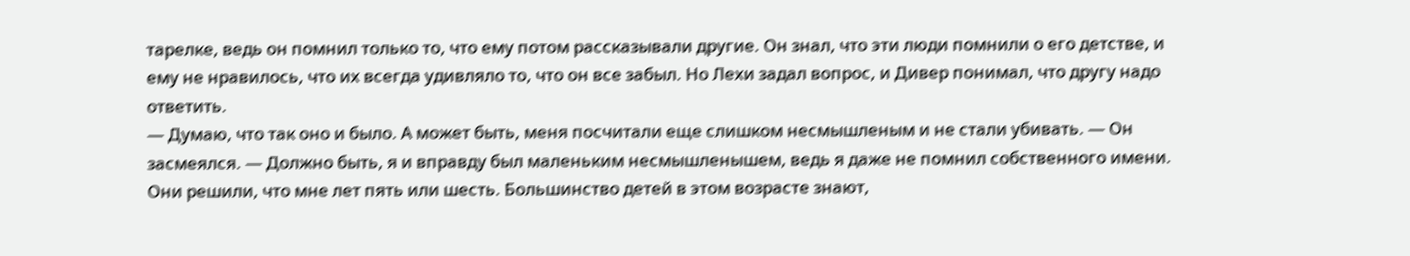тарелке, ведь он помнил только то, что ему потом рассказывали другие. Он знал, что эти люди помнили о его детстве, и ему не нравилось, что их всегда удивляло то, что он все забыл. Но Лехи задал вопрос, и Дивер понимал, что другу надо ответить.
— Думаю, что так оно и было. А может быть, меня посчитали еще слишком несмышленым и не стали убивать. — Он засмеялся. — Должно быть, я и вправду был маленьким несмышленышем, ведь я даже не помнил собственного имени. Они решили, что мне лет пять или шесть. Большинство детей в этом возрасте знают,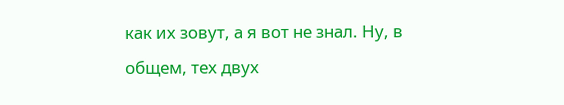как их зовут, а я вот не знал. Ну, в общем, тех двух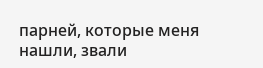парней, которые меня нашли, звали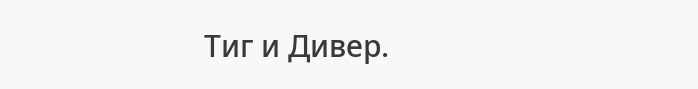Тиг и Дивер.